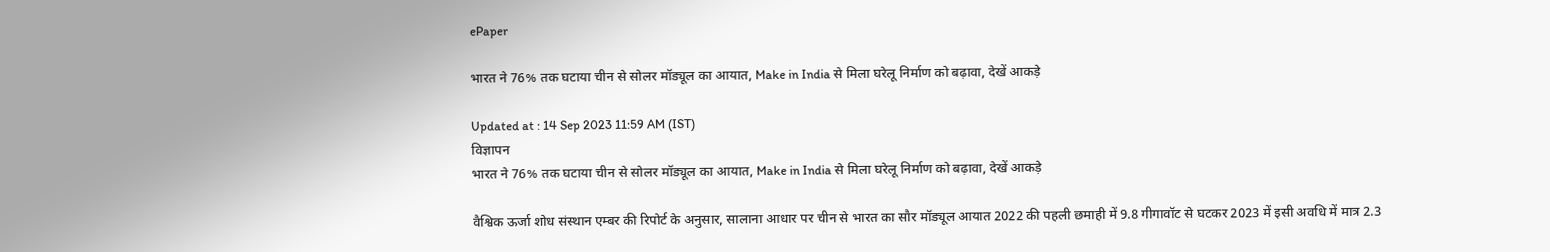ePaper

भारत ने 76% तक घटाया चीन से सोलर मॉड्यूल का आयात, Make in India से मिला घरेलू निर्माण को बढ़ावा, देखें आकड़े

Updated at : 14 Sep 2023 11:59 AM (IST)
विज्ञापन
भारत ने 76% तक घटाया चीन से सोलर मॉड्यूल का आयात, Make in India से मिला घरेलू निर्माण को बढ़ावा, देखें आकड़े

वैश्विक ऊर्जा शोध संस्थान एम्बर की रिपोर्ट के अनुसार, सालाना आधार पर चीन से भारत का सौर मॉड्यूल आयात 2022 की पहली छमाही में 9.8 गीगावॉट से घटकर 2023 में इसी अवधि में मात्र 2.3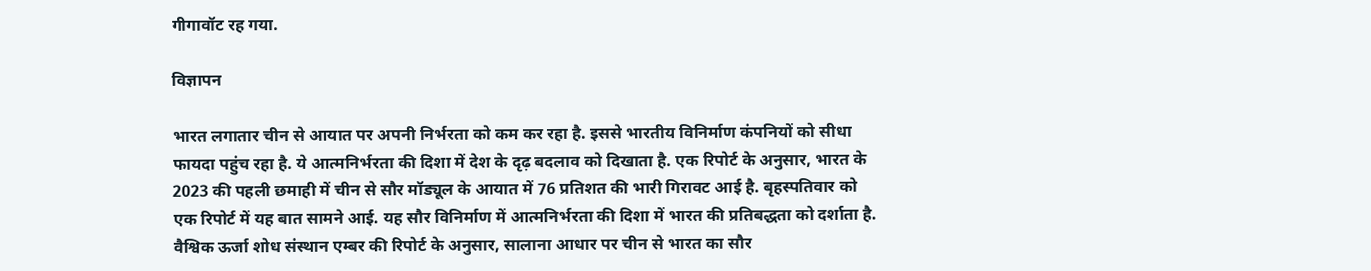गीगावॉट रह गया.

विज्ञापन

भारत लगातार चीन से आयात पर अपनी निर्भरता को कम कर रहा है. इससे भारतीय विनिर्माण कंपनियों को सीधा फायदा पहुंच रहा है. ये आत्मनिर्भरता की दिशा में देश के दृढ़ बदलाव को दिखाता है. एक रिपोर्ट के अनुसार, भारत के 2023 की पहली छमाही में चीन से सौर मॉड्यूल के आयात में 76 प्रतिशत की भारी गिरावट आई है. बृहस्पतिवार को एक रिपोर्ट में यह बात सामने आई. यह सौर विनिर्माण में आत्मनिर्भरता की दिशा में भारत की प्रतिबद्धता को दर्शाता है. वैश्विक ऊर्जा शोध संस्थान एम्बर की रिपोर्ट के अनुसार, सालाना आधार पर चीन से भारत का सौर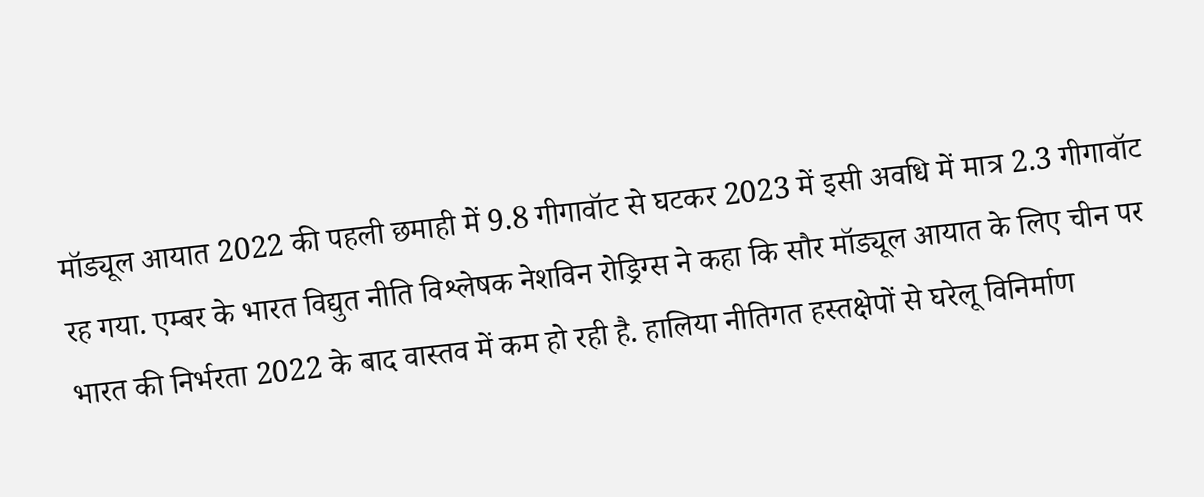मॉड्यूल आयात 2022 की पहली छमाही में 9.8 गीगावॉट से घटकर 2023 में इसी अवधि में मात्र 2.3 गीगावॉट रह गया. एम्बर के भारत विद्युत नीति विश्लेषक नेशविन रोड्रिग्स ने कहा कि सौर मॉड्यूल आयात के लिए चीन पर भारत की निर्भरता 2022 के बाद वास्तव में कम हो रही है. हालिया नीतिगत हस्तक्षेपों से घरेलू विनिर्माण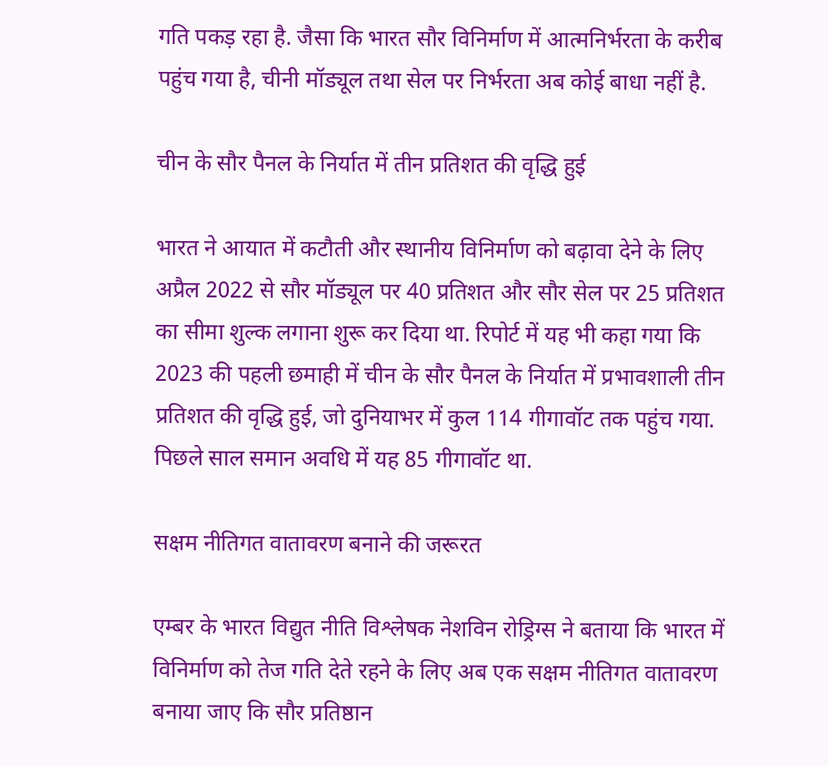गति पकड़ रहा है. जैसा कि भारत सौर विनिर्माण में आत्मनिर्भरता के करीब पहुंच गया है, चीनी मॉड्यूल तथा सेल पर निर्भरता अब कोई बाधा नहीं है.

चीन के सौर पैनल के निर्यात में तीन प्रतिशत की वृद्धि हुई

भारत ने आयात में कटौती और स्थानीय विनिर्माण को बढ़ावा देने के लिए अप्रैल 2022 से सौर मॉड्यूल पर 40 प्रतिशत और सौर सेल पर 25 प्रतिशत का सीमा शुल्क लगाना शुरू कर दिया था. रिपोर्ट में यह भी कहा गया कि 2023 की पहली छमाही में चीन के सौर पैनल के निर्यात में प्रभावशाली तीन प्रतिशत की वृद्धि हुई, जो दुनियाभर में कुल 114 गीगावॉट तक पहुंच गया. पिछले साल समान अवधि में यह 85 गीगावॉट था.

सक्षम नीतिगत वातावरण बनाने की जरूरत

एम्बर के भारत विद्युत नीति विश्लेषक नेशविन रोड्रिग्स ने बताया कि भारत में विनिर्माण को तेज गति देते रहने के लिए अब एक सक्षम नीतिगत वातावरण बनाया जाए कि सौर प्रतिष्ठान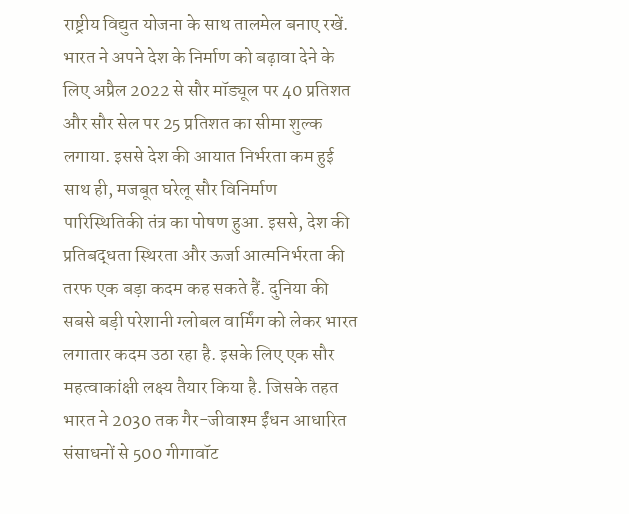राष्ट्रीय विद्युत योजना के साथ तालमेल बनाए रखें. भारत ने अपने देश के निर्माण को बढ़ावा देने के लिए अप्रैल 2022 से सौर मॉड्यूल पर 40 प्रतिशत और सौर सेल पर 25 प्रतिशत का सीमा शुल्क लगाया. इससे देश की आयात निर्भरता कम हुई साथ ही, मजबूत घरेलू सौर विनिर्माण पारिस्थितिकी तंत्र का पोषण हुआ. इससे, देश की प्रतिबद्धता स्थिरता और ऊर्जा आत्मनिर्भरता की तरफ एक बड़ा कदम कह सकते हैं. दुनिया की सबसे बड़ी परेशानी ग्लोबल वार्मिंग को लेकर भारत लगातार कदम उठा रहा है. इसके लिए एक सौर महत्वाकांक्षी लक्ष्य तैयार किया है. जिसके तहत भारत ने 2030 तक गैर-जीवाश्म ईंधन आधारित संसाधनों से 500 गीगावॉट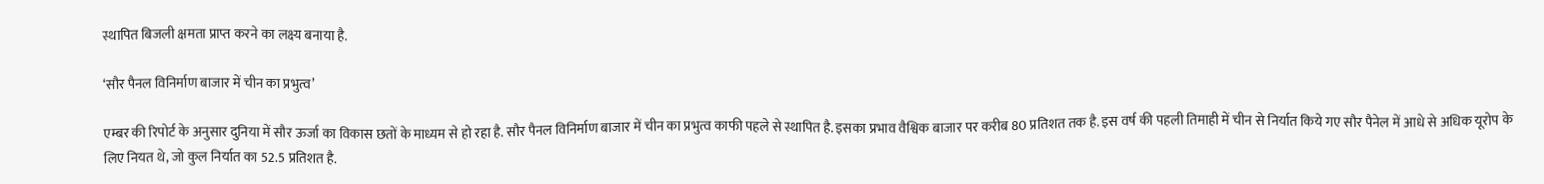स्थापित बिजली क्षमता प्राप्त करने का लक्ष्य बनाया है.

‘सौर पैनल विनिर्माण बाजार में चीन का प्रभुत्व’

एम्बर की रिपोर्ट के अनुसार दुनिया में सौर ऊर्जा का विकास छतों के माध्यम से हो रहा है. सौर पैनल विनिर्माण बाजार में चीन का प्रभुत्व काफी पहले से स्थापित है. इसका प्रभाव वैश्विक बाजार पर करीब 80 प्रतिशत तक है. इस वर्ष की पहली तिमाही में चीन से निर्यात किये गए सौर पैनेल में आधे से अधिक यूरोप के लिए नियत थे, जो कुल निर्यात का 52.5 प्रतिशत है.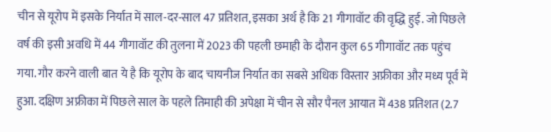चीन से यूरोप में इसके निर्यात में साल-दर-साल 47 प्रतिशत, इसका अर्थ है कि 21 गीगावॉट की वृद्धि हुई. जो पिछले वर्ष की इसी अवधि में 44 गीगावॉट की तुलना में 2023 की पहली छमाही के दौरान कुल 65 गीगावॉट तक पहुंच गया. गौर करने वाली बात ये है कि यूरोप के बाद चायनीज निर्यात का सबसे अधिक विस्तार अफ्रीका और मध्य पूर्व में हुआ. दक्षिण अफ्रीका में पिछले साल के पहले तिमाही की अपेक्षा में चीन से सौर पैनल आयात में 438 प्रतिशत (2.7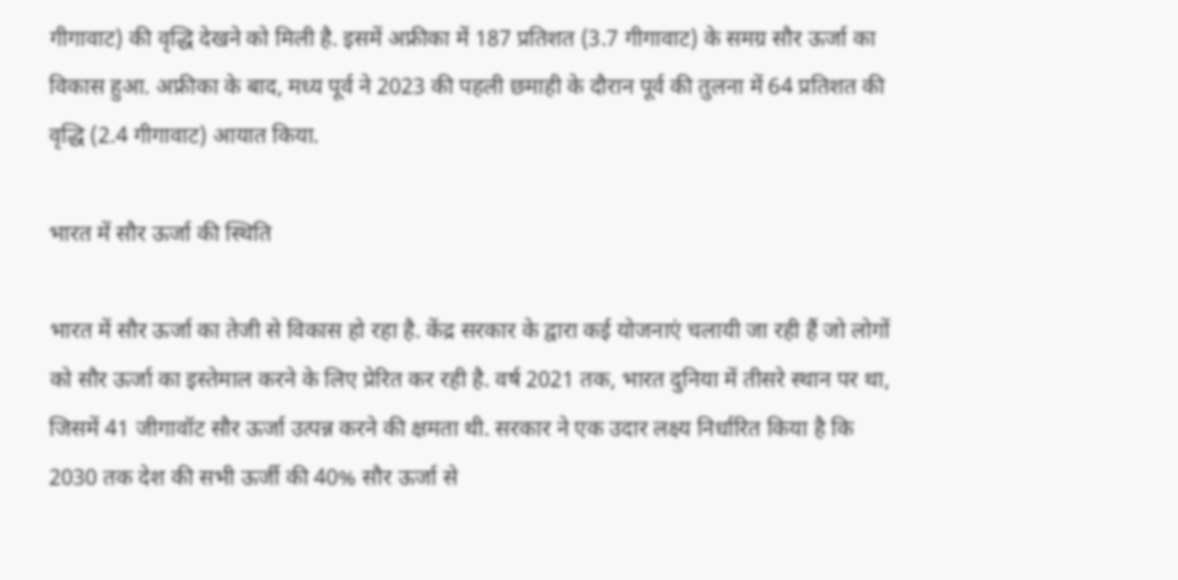गीगावाट) की वृद्धि देखने को मिली है. इसमें अफ्रीका में 187 प्रतिशत (3.7 गीगावाट) के समग्र सौर ऊर्जा का विकास हुआ. अफ्रीका के बाद, मध्य पूर्व ने 2023 की पहली छमाही के दौरान पूर्व की तुलना में 64 प्रतिशत की वृद्धि (2.4 गीगावाट) आयात किया.

भारत में सौर ऊर्जा की स्थिति

भारत में सौर ऊर्जा का तेजी से विकास हो रहा है. केंद्र सरकार के द्वारा कई योजनाएं चलायी जा रही हैं जो लोगों को सौर ऊर्जा का इस्तेमाल करने के लिए प्रेरित कर रही है. वर्ष 2021 तक, भारत दुनिया में तीसरे स्थान पर था, जिसमें 41 जीगावॉट सौर ऊर्जा उत्पन्न करने की क्षमता थी. सरकार ने एक उदार लक्ष्य निर्धारित किया है कि 2030 तक देश की सभी ऊर्जी की 40% सौर ऊर्जा से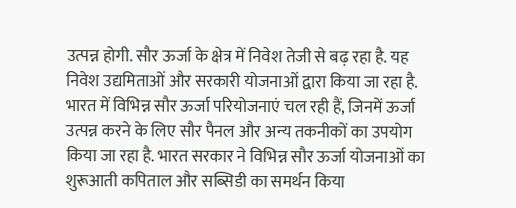उत्पन्न होगी. सौर ऊर्जा के क्षेत्र में निवेश तेजी से बढ़ रहा है. यह निवेश उद्यमिताओं और सरकारी योजनाओं द्वारा किया जा रहा है. भारत में विभिन्न सौर ऊर्जा परियोजनाएं चल रही हैं, जिनमें ऊर्जा उत्पन्न करने के लिए सौर पैनल और अन्य तकनीकों का उपयोग किया जा रहा है. भारत सरकार ने विभिन्न सौर ऊर्जा योजनाओं का शुरूआती कपिताल और सब्सिडी का समर्थन किया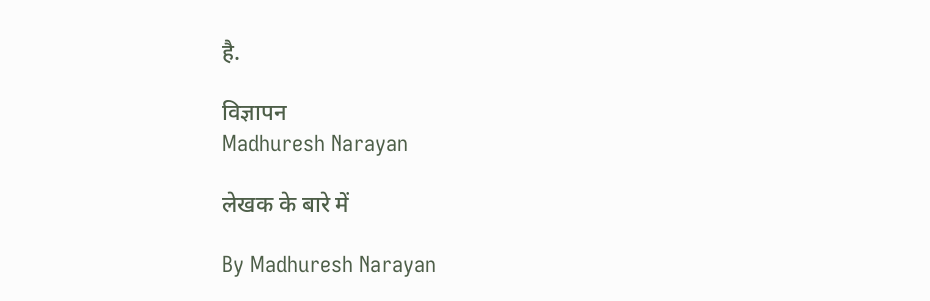है.

विज्ञापन
Madhuresh Narayan

लेखक के बारे में

By Madhuresh Narayan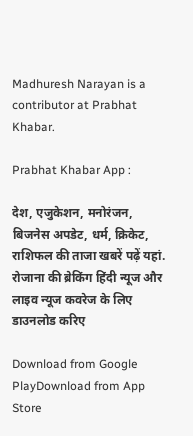Madhuresh Narayan is a contributor at Prabhat Khabar.

Prabhat Khabar App :

देश, एजुकेशन, मनोरंजन, बिजनेस अपडेट, धर्म, क्रिकेट, राशिफल की ताजा खबरें पढ़ें यहां. रोजाना की ब्रेकिंग हिंदी न्यूज और लाइव न्यूज कवरेज के लिए डाउनलोड करिए

Download from Google PlayDownload from App Store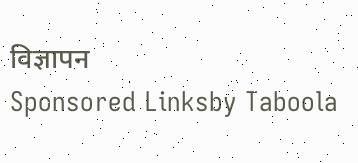विज्ञापन
Sponsored Linksby Taboola